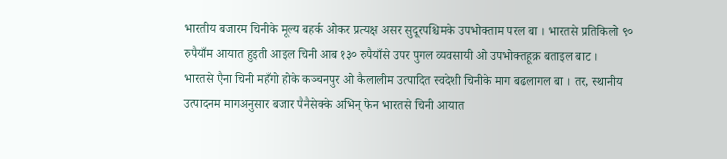भारतीय बजारम चिनीके मूल्य बहर्क ओकर प्रत्यक्ष असर सुदूरपश्चिमके उपभोक्ताम परल बा । भारतसे प्रतिकिलो ९० रुपैयाँम आयात हुइती आइल चिनी आब १३० रुपैयाँसे उपर पुगल व्यवसायी ओ उपभोक्तहूक्र बताइल बाट ।
भारतसे एैना चिनी महँगो होके कञ्चनपुर ओ कैलालीम उत्पादित स्वदेशी चिनीके माग बढलागल बा । तर, स्थानीय उत्पादनम मागअनुसार बजार पैनैसेक्के अभिन् फेन भारतसे चिनी आयात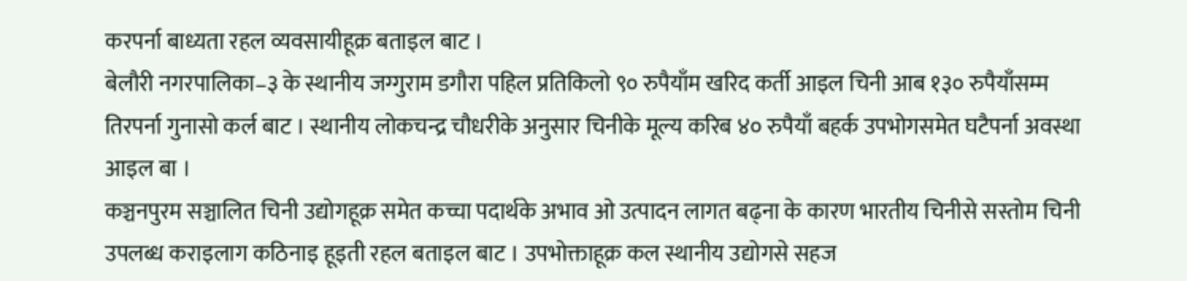करपर्ना बाध्यता रहल व्यवसायीहूक्र बताइल बाट ।
बेलौरी नगरपालिका–३ के स्थानीय जग्गुराम डगौरा पहिल प्रतिकिलो ९० रुपैयाँम खरिद कर्ती आइल चिनी आब १३० रुपैयाँसम्म तिरपर्ना गुनासो कर्ल बाट । स्थानीय लोकचन्द्र चौधरीके अनुसार चिनीके मूल्य करिब ४० रुपैयाँ बहर्क उपभोगसमेत घटैपर्ना अवस्था आइल बा ।
कञ्चनपुरम सञ्चालित चिनी उद्योगहूक्र समेत कच्चा पदार्थके अभाव ओ उत्पादन लागत बढ्ना के कारण भारतीय चिनीसे सस्तोम चिनी उपलब्ध कराइलाग कठिनाइ हूइती रहल बताइल बाट । उपभोक्ताहूक्र कल स्थानीय उद्योगसे सहज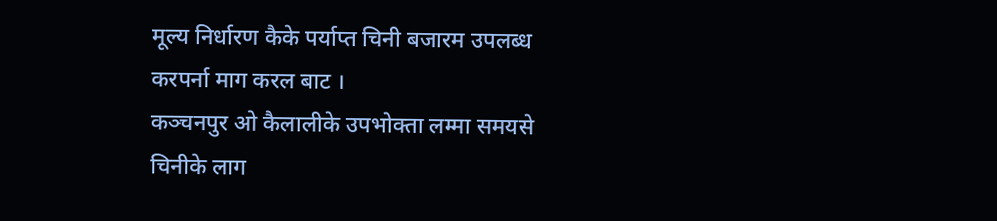मूल्य निर्धारण कैके पर्याप्त चिनी बजारम उपलब्ध करपर्ना माग करल बाट ।
कञ्चनपुर ओ कैलालीके उपभोक्ता लम्मा समयसे चिनीके लाग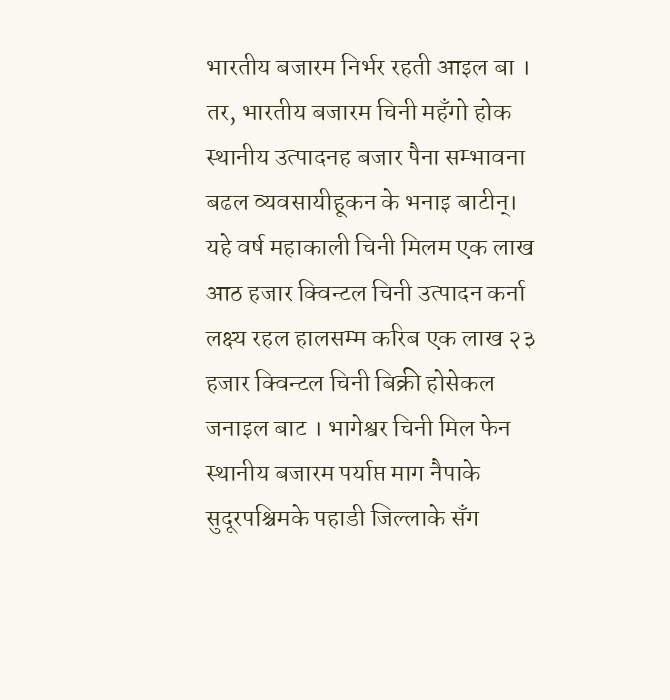भारतीय बजारम निर्भर रहती आइल बा । तर, भारतीय बजारम चिनी महँगो होक स्थानीय उत्पादनह बजार पैना सम्भावना बढल व्यवसायीहूकन के भनाइ बाटीन्।
यहे वर्ष महाकाली चिनी मिलम एक लाख आठ हजार क्विन्टल चिनी उत्पादन कर्ना लक्ष्य रहल हालसम्म करिब एक लाख २३ हजार क्विन्टल चिनी बिक्री होसेकल जनाइल बाट । भागेश्वर चिनी मिल फेन स्थानीय बजारम पर्याप्त माग नैपाके सुदूरपश्चिमके पहाडी जिल्लाके सँग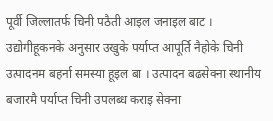पूर्वी जिल्लातर्फ चिनी पठैती आइल जनाइल बाट ।
उद्योगीहूकनके अनुसार उखुके पर्याप्त आपूर्ति नैहोके चिनी उत्पादनम बहर्ना समस्या हूइल बा । उत्पादन बढसेक्ना स्थानीय बजारमै पर्याप्त चिनी उपलब्ध कराइ सेक्ना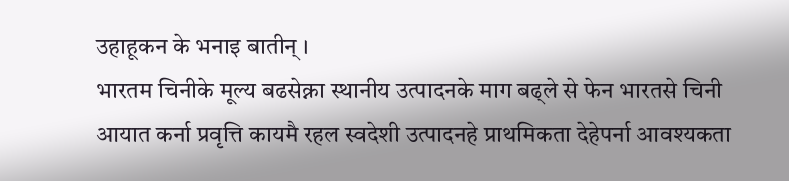उहाहूकन के भनाइ बातीन् ।
भारतम चिनीके मूल्य बढसेक्ना स्थानीय उत्पादनके माग बढ्ले से फेन भारतसे चिनी आयात कर्ना प्रवृत्ति कायमै रहल स्वदेशी उत्पादनहे प्राथमिकता देहेपर्ना आवश्यकता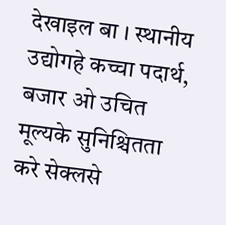देखाइल बा । स्थानीय उद्योगहे कच्चा पदार्थ, बजार ओ उचित मूल्यके सुनिश्चितता करे सेक्लसे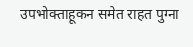उपभोक्ताहूकन समेत राहत पुग्ना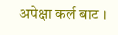अपेक्षा कर्ल बाट ।